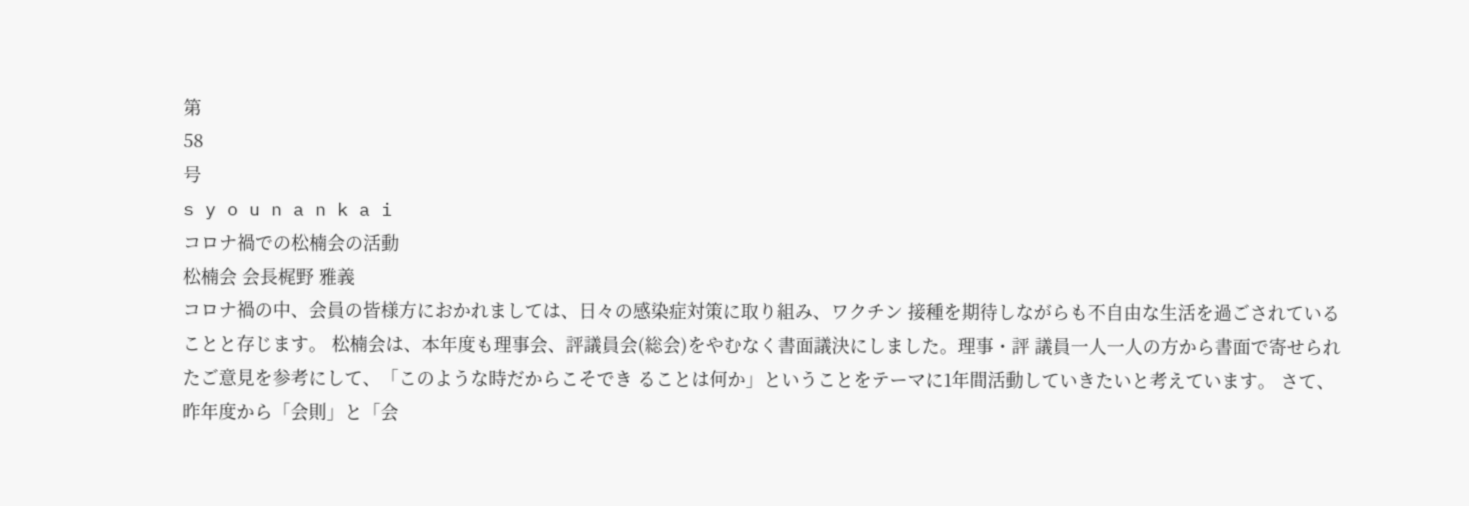第
58
号
s y o u n a n k a i
コロナ禍での松楠会の活動
松楠会 会長梶野 雅義
コロナ禍の中、会員の皆様方におかれましては、日々の感染症対策に取り組み、ワクチン 接種を期待しながらも不自由な生活を過ごされていることと存じます。 松楠会は、本年度も理事会、評議員会(総会)をやむなく書面議決にしました。理事・評 議員一人一人の方から書面で寄せられたご意見を参考にして、「このような時だからこそでき ることは何か」ということをテーマに1年間活動していきたいと考えています。 さて、昨年度から「会則」と「会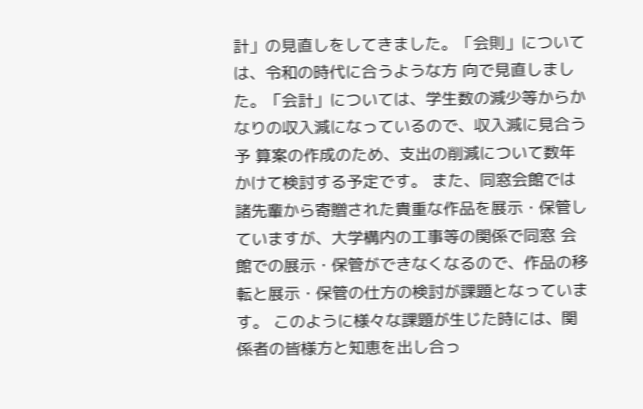計」の見直しをしてきました。「会則」については、令和の時代に合うような方 向で見直しました。「会計」については、学生数の減少等からかなりの収入減になっているので、収入減に見合う予 算案の作成のため、支出の削減について数年かけて検討する予定です。 また、同窓会館では諸先輩から寄贈された貴重な作品を展示・保管していますが、大学構内の工事等の関係で同窓 会館での展示・保管ができなくなるので、作品の移転と展示・保管の仕方の検討が課題となっています。 このように様々な課題が生じた時には、関係者の皆様方と知恵を出し合っ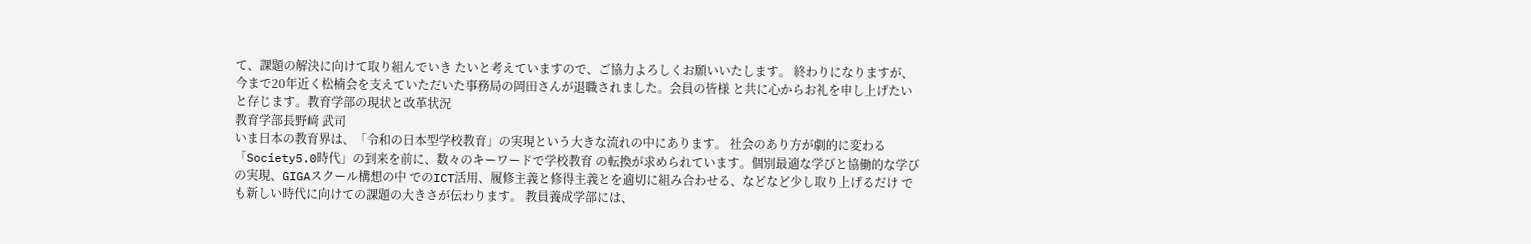て、課題の解決に向けて取り組んでいき たいと考えていますので、ご協力よろしくお願いいたします。 終わりになりますが、今まで20年近く松楠会を支えていただいた事務局の岡田さんが退職されました。会員の皆様 と共に心からお礼を申し上げたいと存じます。教育学部の現状と改革状況
教育学部長野﨑 武司
いま日本の教育界は、「令和の日本型学校教育」の実現という大きな流れの中にあります。 社会のあり方が劇的に変わる「Society5.0時代」の到来を前に、数々のキーワードで学校教育 の転換が求められています。個別最適な学びと協働的な学びの実現、GIGAスクール構想の中 でのICT活用、履修主義と修得主義とを適切に組み合わせる、などなど少し取り上げるだけ でも新しい時代に向けての課題の大きさが伝わります。 教員養成学部には、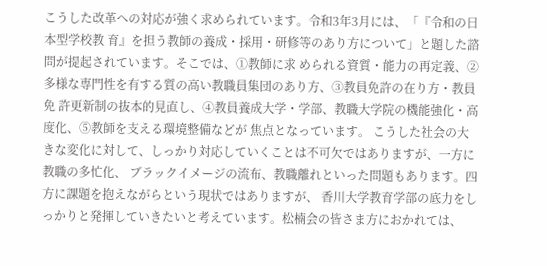こうした改革への対応が強く求められています。令和3年3月には、「『令和の日本型学校教 育』を担う教師の養成・採用・研修等のあり方について」と題した諮問が提起されています。そこでは、①教師に求 められる資質・能力の再定義、②多様な専門性を有する質の高い教職員集団のあり方、③教員免許の在り方・教員免 許更新制の抜本的見直し、④教員養成大学・学部、教職大学院の機能強化・高度化、⑤教師を支える環境整備などが 焦点となっています。 こうした社会の大きな変化に対して、しっかり対応していくことは不可欠ではありますが、一方に教職の多忙化、 ブラックイメージの流布、教職離れといった問題もあります。四方に課題を抱えながらという現状ではありますが、 香川大学教育学部の底力をしっかりと発揮していきたいと考えています。松楠会の皆さま方におかれては、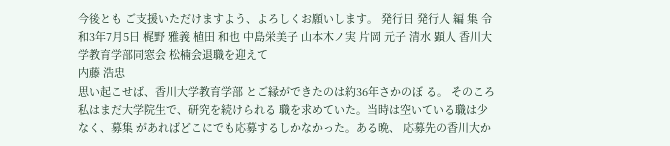今後とも ご支援いただけますよう、よろしくお願いします。 発行日 発行人 編 集 令和3年7月5日 梶野 雅義 植田 和也 中島栄美子 山本木ノ実 片岡 元子 清水 顕人 香川大学教育学部同窓会 松楠会退職を迎えて
内藤 浩忠
思い起こせば、香川大学教育学部 とご縁ができたのは約36年さかのぼ る。 そのころ私はまだ大学院生で、研究を続けられる 職を求めていた。当時は空いている職は少なく、募集 があればどこにでも応募するしかなかった。ある晩、 応募先の香川大か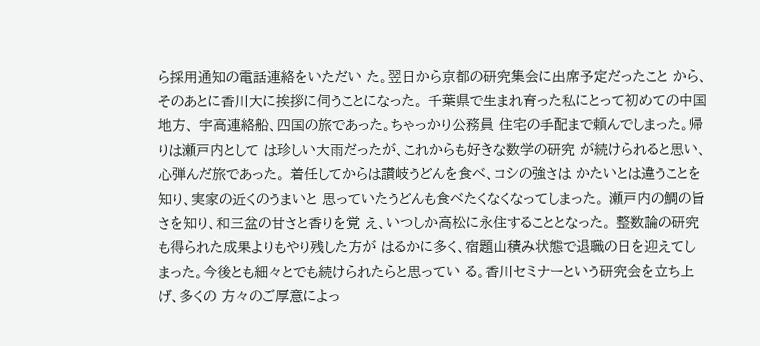ら採用通知の電話連絡をいただい た。翌日から京都の研究集会に出席予定だったこと から、そのあとに香川大に挨拶に伺うことになった。 千葉県で生まれ育った私にとって初めての中国地方、 宇高連絡船、四国の旅であった。ちゃっかり公務員 住宅の手配まで頼んでしまった。帰りは瀬戸内として は珍しい大雨だったが、これからも好きな数学の研究 が続けられると思い、心弾んだ旅であった。 着任してからは讃岐うどんを食べ、コシの強さは かたいとは違うことを知り、実家の近くのうまいと 思っていたうどんも食べたくなくなってしまった。 瀬戸内の鯛の旨さを知り、和三盆の甘さと香りを覚 え、いつしか高松に永住することとなった。 整数論の研究も得られた成果よりもやり残した方が はるかに多く、宿題山積み状態で退職の日を迎えてし まった。今後とも細々とでも続けられたらと思ってい る。香川セミナーという研究会を立ち上げ、多くの 方々のご厚意によっ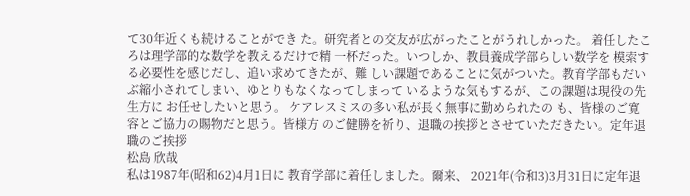て30年近くも続けることができ た。研究者との交友が広がったことがうれしかった。 着任したころは理学部的な数学を教えるだけで精 一杯だった。いつしか、教員養成学部らしい数学を 模索する必要性を感じだし、追い求めてきたが、難 しい課題であることに気がついた。教育学部もだい ぶ縮小されてしまい、ゆとりもなくなってしまって いるような気もするが、この課題は現役の先生方に お任せしたいと思う。 ケアレスミスの多い私が長く無事に勤められたの も、皆様のご寛容とご協力の賜物だと思う。皆様方 のご健勝を祈り、退職の挨拶とさせていただきたい。定年退職のご挨拶
松島 欣哉
私は1987年(昭和62)4月1日に 教育学部に着任しました。爾来、 2021年(令和3)3月31日に定年退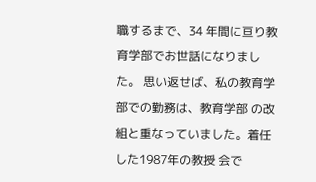職するまで、34 年間に亘り教育学部でお世話になりました。 思い返せば、私の教育学部での勤務は、教育学部 の改組と重なっていました。着任した1987年の教授 会で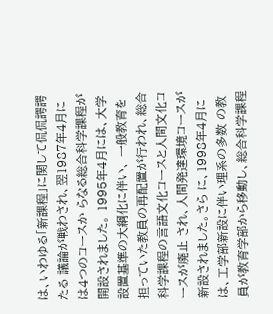は、いわゆる「新課程」に関して侃侃諤諤たる 議論が戦わされ、翌1987年4月には4つのコースか らなる総合科学課程が開設されました。 1995年4月には、大学設置基準の大綱化に伴い、 一般教育を担っていた教員の再配置が行われ、総合 科学課程の言語文化コースと人間文化コースが廃止 され、人間発達環境コースが新設されました。さら に、1998年4月には、工学部新設に伴い理系の多数 の教員が教育学部から移動し、総合科学課程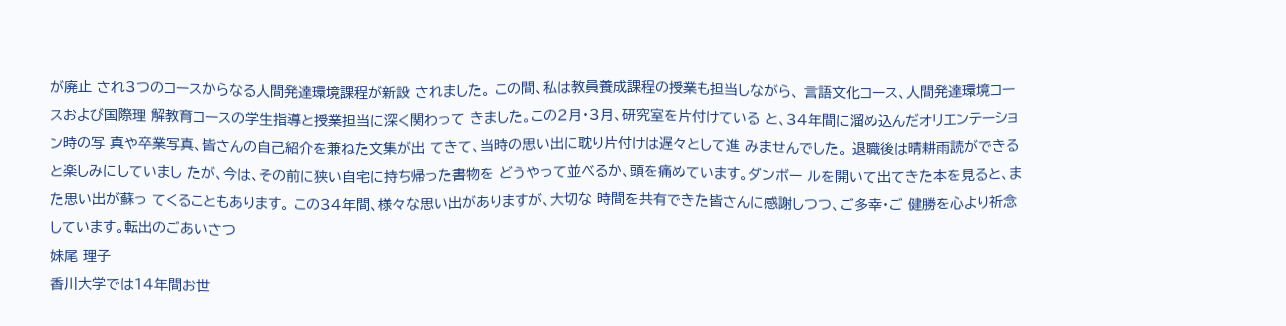が廃止 され3つのコースからなる人間発達環境課程が新設 されました。 この間、私は教員養成課程の授業も担当しながら、 言語文化コース、人間発達環境コースおよび国際理 解教育コースの学生指導と授業担当に深く関わって きました。この2月・3月、研究室を片付けている と、34年間に溜め込んだオリエンテーション時の写 真や卒業写真、皆さんの自己紹介を兼ねた文集が出 てきて、当時の思い出に耽り片付けは遅々として進 みませんでした。 退職後は晴耕雨読ができると楽しみにしていまし たが、今は、その前に狭い自宅に持ち帰った書物を どうやって並べるか、頭を痛めています。ダンボー ルを開いて出てきた本を見ると、また思い出が蘇っ てくることもあります。 この34年間、様々な思い出がありますが、大切な 時間を共有できた皆さんに感謝しつつ、ご多幸・ご 健勝を心より祈念しています。転出のごあいさつ
妹尾 理子
香川大学では14年間お世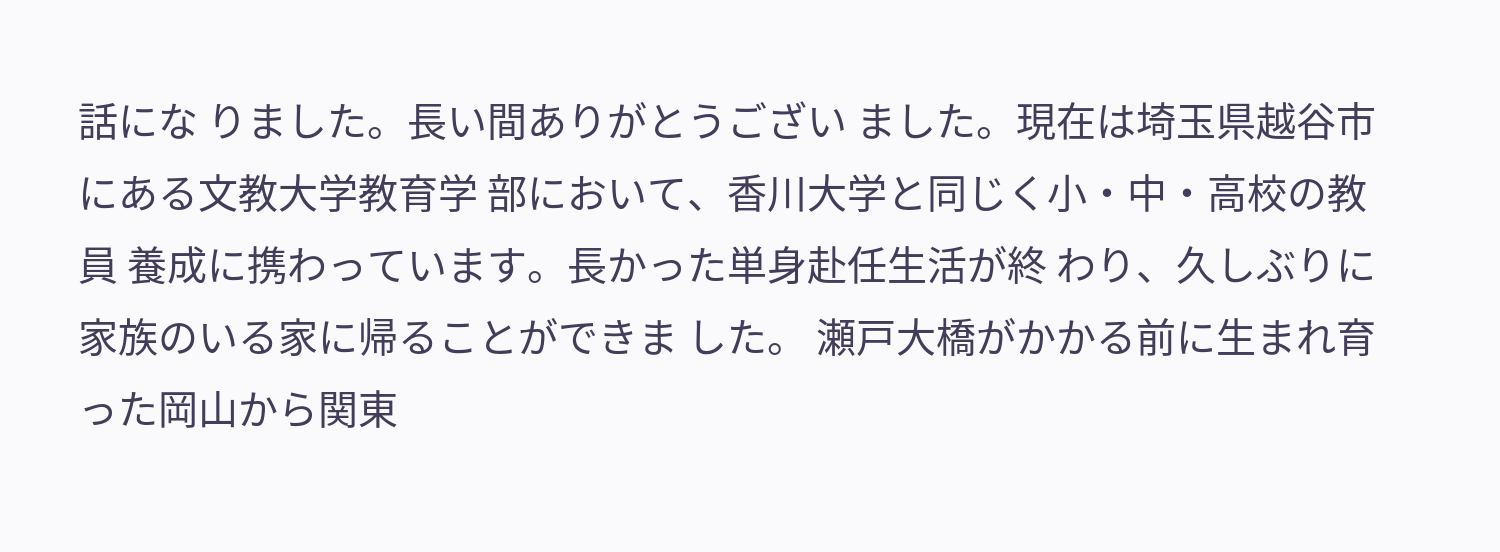話にな りました。長い間ありがとうござい ました。現在は埼玉県越谷市にある文教大学教育学 部において、香川大学と同じく小・中・高校の教員 養成に携わっています。長かった単身赴任生活が終 わり、久しぶりに家族のいる家に帰ることができま した。 瀬戸大橋がかかる前に生まれ育った岡山から関東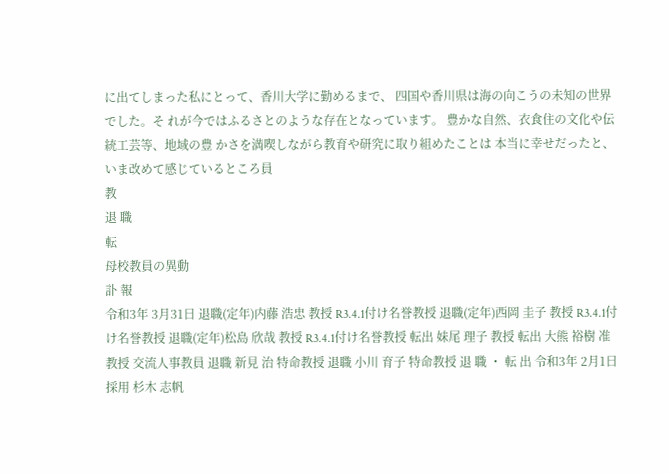に出てしまった私にとって、香川大学に勤めるまで、 四国や香川県は海の向こうの未知の世界でした。そ れが今ではふるさとのような存在となっています。 豊かな自然、衣食住の文化や伝統工芸等、地域の豊 かさを満喫しながら教育や研究に取り組めたことは 本当に幸せだったと、いま改めて感じているところ員
教
退 職
転
母校教員の異動
訃 報
令和3年 3月31日 退職(定年)内藤 浩忠 教授 R3.4.1付け名誉教授 退職(定年)西岡 圭子 教授 R3.4.1付け名誉教授 退職(定年)松島 欣哉 教授 R3.4.1付け名誉教授 転出 妹尾 理子 教授 転出 大熊 裕樹 准教授 交流人事教員 退職 新見 治 特命教授 退職 小川 育子 特命教授 退 職 ・ 転 出 令和3年 2月1日 採用 杉木 志帆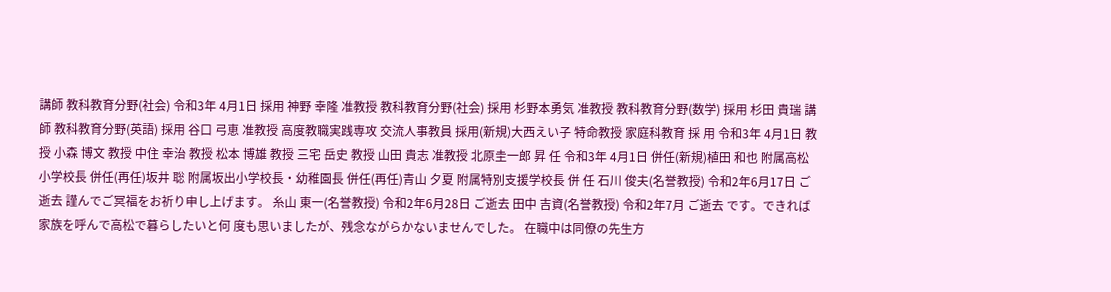講師 教科教育分野(社会) 令和3年 4月1日 採用 神野 幸隆 准教授 教科教育分野(社会) 採用 杉野本勇気 准教授 教科教育分野(数学) 採用 杉田 貴瑞 講師 教科教育分野(英語) 採用 谷口 弓恵 准教授 高度教職実践専攻 交流人事教員 採用(新規)大西えい子 特命教授 家庭科教育 採 用 令和3年 4月1日 教授 小森 博文 教授 中住 幸治 教授 松本 博雄 教授 三宅 岳史 教授 山田 貴志 准教授 北原圭一郎 昇 任 令和3年 4月1日 併任(新規)植田 和也 附属高松小学校長 併任(再任)坂井 聡 附属坂出小学校長・幼稚園長 併任(再任)青山 夕夏 附属特別支援学校長 併 任 石川 俊夫(名誉教授) 令和2年6月17日 ご逝去 謹んでご冥福をお祈り申し上げます。 糸山 東一(名誉教授) 令和2年6月28日 ご逝去 田中 吉資(名誉教授) 令和2年7月 ご逝去 です。できれば家族を呼んで高松で暮らしたいと何 度も思いましたが、残念ながらかないませんでした。 在職中は同僚の先生方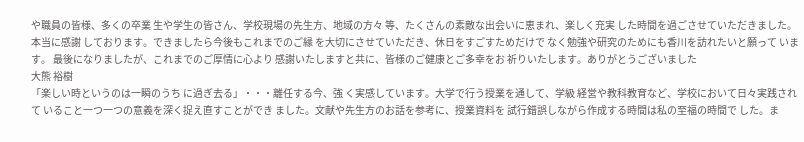や職員の皆様、多くの卒業 生や学生の皆さん、学校現場の先生方、地域の方々 等、たくさんの素敵な出会いに恵まれ、楽しく充実 した時間を過ごさせていただきました。本当に感謝 しております。できましたら今後もこれまでのご縁 を大切にさせていただき、休日をすごすためだけで なく勉強や研究のためにも香川を訪れたいと願って います。 最後になりましたが、これまでのご厚情に心より 感謝いたしますと共に、皆様のご健康とご多幸をお 祈りいたします。ありがとうございました
大熊 裕樹
「楽しい時というのは一瞬のうち に過ぎ去る」・・・離任する今、強 く実感しています。大学で行う授業を通して、学級 経営や教科教育など、学校において日々実践されて いること一つ一つの意義を深く捉え直すことができ ました。文献や先生方のお話を参考に、授業資料を 試行錯誤しながら作成する時間は私の至福の時間で した。ま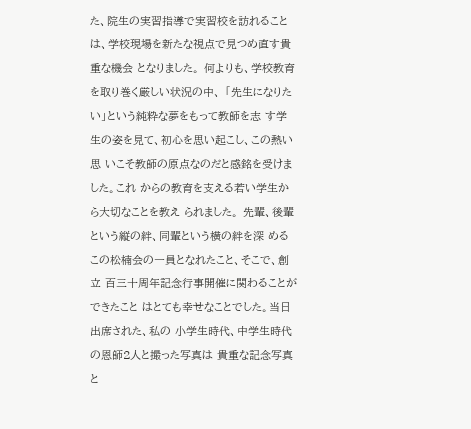た、院生の実習指導で実習校を訪れること は、学校現場を新たな視点で見つめ直す貴重な機会 となりました。 何よりも、学校教育を取り巻く厳しい状況の中、 「先生になりたい」という純粋な夢をもって教師を志 す学生の姿を見て、初心を思い起こし、この熱い思 いこそ教師の原点なのだと感銘を受けました。これ からの教育を支える若い学生から大切なことを教え られました。 先輩、後輩という縦の絆、同輩という横の絆を深 めるこの松楠会の一員となれたこと、そこで、創立 百三十周年記念行事開催に関わることができたこと はとても幸せなことでした。当日出席された、私の 小学生時代、中学生時代の恩師2人と撮った写真は 貴重な記念写真と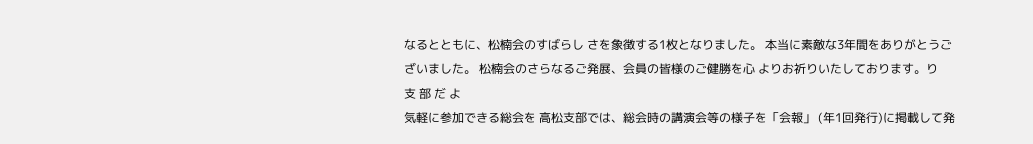なるとともに、松楠会のすばらし さを象徴する1枚となりました。 本当に素敵な3年間をありがとうございました。 松楠会のさらなるご発展、会員の皆様のご健勝を心 よりお祈りいたしております。り
支 部 だ よ
気軽に参加できる総会を 高松支部では、総会時の講演会等の様子を「会報」 (年1回発行)に掲載して発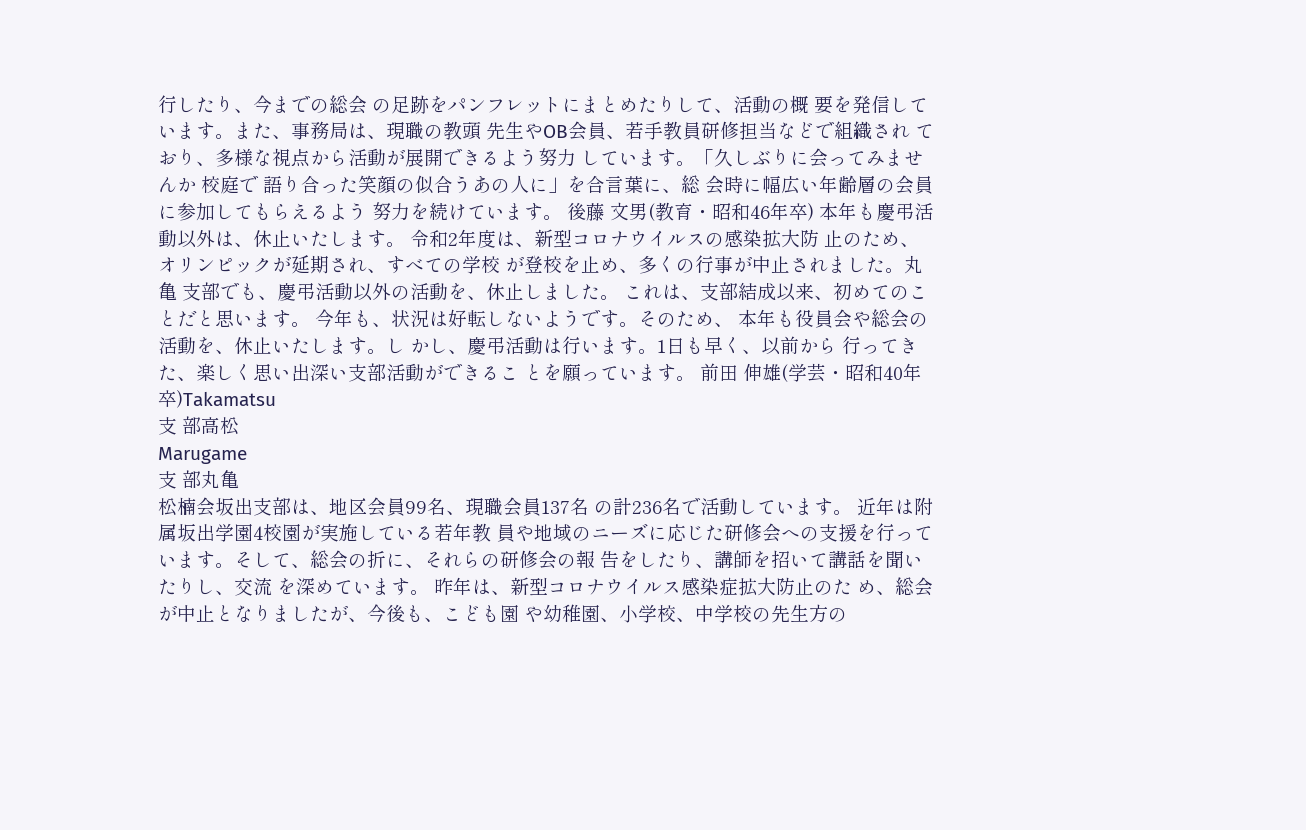行したり、今までの総会 の足跡をパンフレットにまとめたりして、活動の概 要を発信しています。また、事務局は、現職の教頭 先生やOB会員、若手教員研修担当などで組織され ており、多様な視点から活動が展開できるよう努力 しています。「久しぶりに会ってみませんか 校庭で 語り合った笑顔の似合うあの人に」を合言葉に、総 会時に幅広い年齢層の会員に参加してもらえるよう 努力を続けています。 後藤 文男(教育・昭和46年卒) 本年も慶弔活動以外は、休止いたします。 令和2年度は、新型コロナウイルスの感染拡大防 止のため、オリンピックが延期され、すべての学校 が登校を止め、多くの行事が中止されました。丸亀 支部でも、慶弔活動以外の活動を、休止しました。 これは、支部結成以来、初めてのことだと思います。 今年も、状況は好転しないようです。そのため、 本年も役員会や総会の活動を、休止いたします。し かし、慶弔活動は行います。1日も早く、以前から 行ってきた、楽しく思い出深い支部活動ができるこ とを願っています。 前田 伸雄(学芸・昭和40年卒)Takamatsu
支 部高松
Marugame
支 部丸亀
松楠会坂出支部は、地区会員99名、現職会員137名 の計236名で活動しています。 近年は附属坂出学園4校園が実施している若年教 員や地域のニーズに応じた研修会への支援を行って います。そして、総会の折に、それらの研修会の報 告をしたり、講師を招いて講話を聞いたりし、交流 を深めています。 昨年は、新型コロナウイルス感染症拡大防止のた め、総会が中止となりましたが、今後も、こども園 や幼稚園、小学校、中学校の先生方の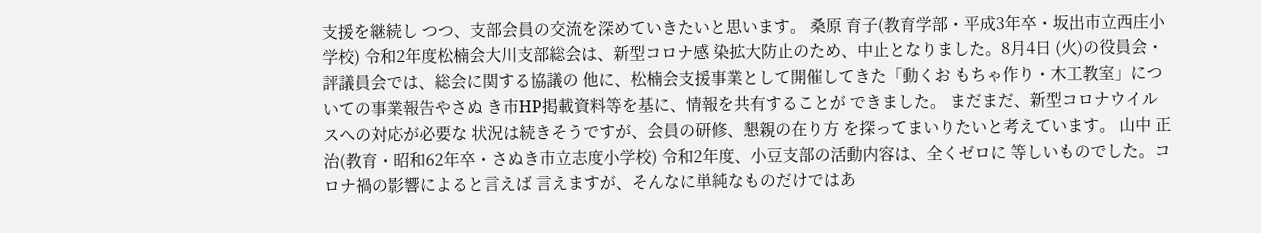支援を継続し つつ、支部会員の交流を深めていきたいと思います。 桑原 育子(教育学部・平成3年卒・坂出市立西庄小学校) 令和2年度松楠会大川支部総会は、新型コロナ感 染拡大防止のため、中止となりました。8月4日 (火)の役員会・評議員会では、総会に関する協議の 他に、松楠会支援事業として開催してきた「動くお もちゃ作り・木工教室」についての事業報告やさぬ き市HP掲載資料等を基に、情報を共有することが できました。 まだまだ、新型コロナウイルスへの対応が必要な 状況は続きそうですが、会員の研修、懇親の在り方 を探ってまいりたいと考えています。 山中 正治(教育・昭和62年卒・さぬき市立志度小学校) 令和2年度、小豆支部の活動内容は、全くゼロに 等しいものでした。コロナ禍の影響によると言えば 言えますが、そんなに単純なものだけではあ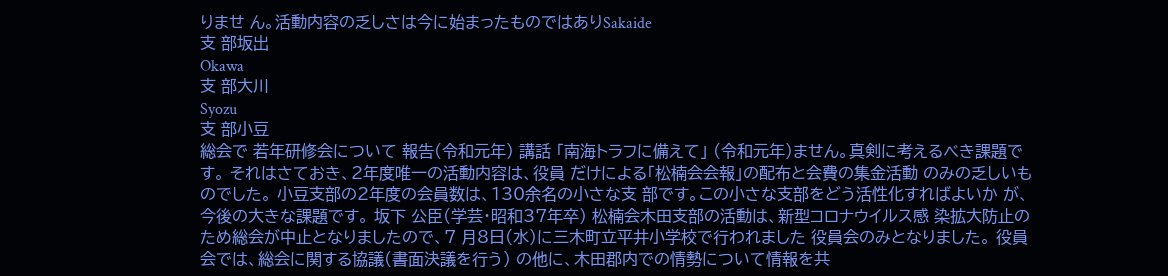りませ ん。活動内容の乏しさは今に始まったものではありSakaide
支 部坂出
Okawa
支 部大川
Syozu
支 部小豆
総会で 若年研修会について 報告(令和元年) 講話 「南海トラフに備えて」 (令和元年)ません。真剣に考えるべき課題です。 それはさておき、2年度唯一の活動内容は、役員 だけによる「松楠会会報」の配布と会費の集金活動 のみの乏しいものでした。 小豆支部の2年度の会員数は、130余名の小さな支 部です。この小さな支部をどう活性化すればよいか が、今後の大きな課題です。 坂下 公臣(学芸・昭和37年卒) 松楠会木田支部の活動は、新型コロナウイルス感 染拡大防止のため総会が中止となりましたので、7 月8日(水)に三木町立平井小学校で行われました 役員会のみとなりました。 役員会では、総会に関する協議(書面決議を行う) の他に、木田郡内での情勢について情報を共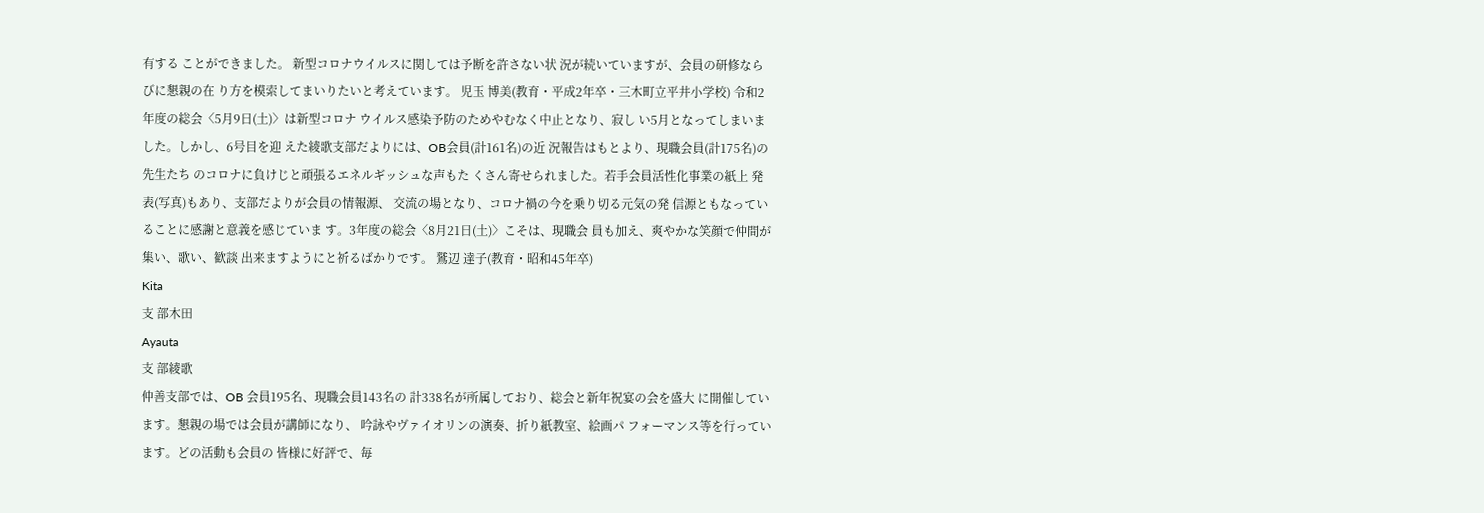有する ことができました。 新型コロナウイルスに関しては予断を許さない状 況が続いていますが、会員の研修ならびに懇親の在 り方を模索してまいりたいと考えています。 児玉 博美(教育・平成2年卒・三木町立平井小学校) 令和2年度の総会〈5月9日(土)〉は新型コロナ ウイルス感染予防のためやむなく中止となり、寂し い5月となってしまいました。しかし、6号目を迎 えた綾歌支部だよりには、OB会員(計161名)の近 況報告はもとより、現職会員(計175名)の先生たち のコロナに負けじと頑張るエネルギッシュな声もた くさん寄せられました。若手会員活性化事業の紙上 発表(写真)もあり、支部だよりが会員の情報源、 交流の場となり、コロナ禍の今を乗り切る元気の発 信源ともなっていることに感謝と意義を感じていま す。3年度の総会〈8月21日(土)〉こそは、現職会 員も加え、爽やかな笑顔で仲間が集い、歌い、歓談 出来ますようにと祈るばかりです。 鷲辺 達子(教育・昭和45年卒)
Kita
支 部木田
Ayauta
支 部綾歌
仲善支部では、OB 会員195名、現職会員143名の 計338名が所属しており、総会と新年祝宴の会を盛大 に開催しています。懇親の場では会員が講師になり、 吟詠やヴァイオリンの演奏、折り紙教室、絵画パ フォーマンス等を行っています。どの活動も会員の 皆様に好評で、毎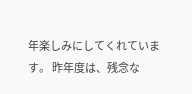年楽しみにしてくれています。 昨年度は、残念な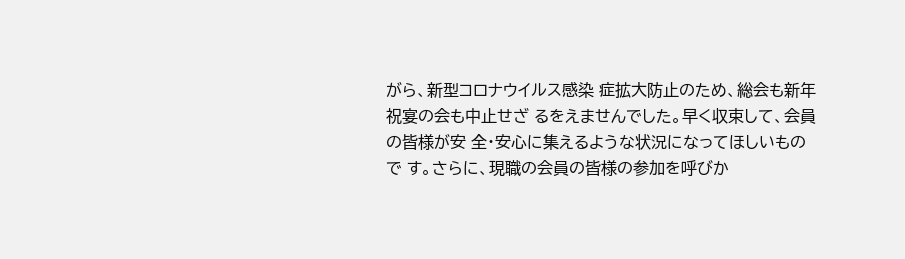がら、新型コロナウイルス感染 症拡大防止のため、総会も新年祝宴の会も中止せざ るをえませんでした。早く収束して、会員の皆様が安 全・安心に集えるような状況になってほしいもので す。さらに、現職の会員の皆様の参加を呼びか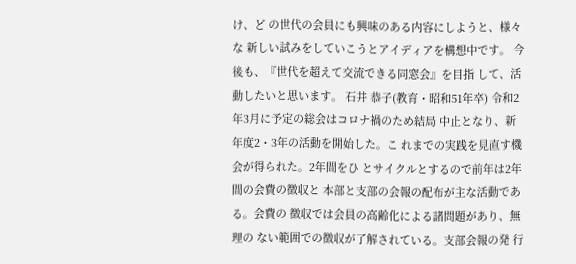け、ど の世代の会員にも興味のある内容にしようと、様々な 新しい試みをしていこうとアイディアを構想中です。 今後も、『世代を超えて交流できる同窓会』を目指 して、活動したいと思います。 石井 恭子(教育・昭和51年卒) 令和2年3月に予定の総会はコロナ禍のため結局 中止となり、新年度2・3年の活動を開始した。こ れまでの実践を見直す機会が得られた。2年間をひ とサイクルとするので前年は2年間の会費の徴収と 本部と支部の会報の配布が主な活動である。会費の 徴収では会員の高齢化による諸問題があり、無理の ない範囲での徴収が了解されている。支部会報の発 行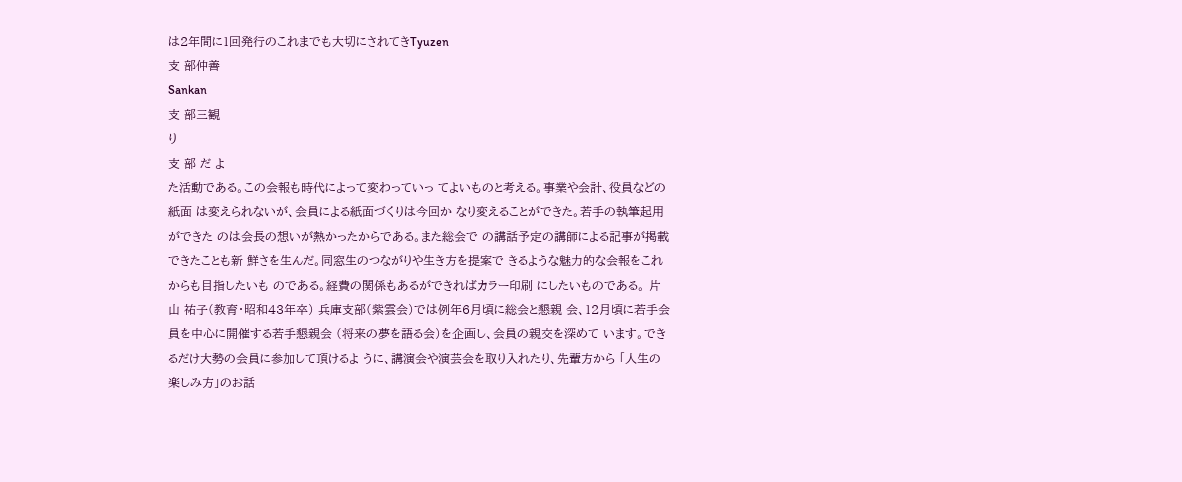は2年間に1回発行のこれまでも大切にされてきTyuzen
支 部仲善
Sankan
支 部三観
り
支 部 だ よ
た活動である。この会報も時代によって変わっていっ てよいものと考える。事業や会計、役員などの紙面 は変えられないが、会員による紙面づくりは今回か なり変えることができた。若手の執筆起用ができた のは会長の想いが熱かったからである。また総会で の講話予定の講師による記事が掲載できたことも新 鮮さを生んだ。同窓生のつながりや生き方を提案で きるような魅力的な会報をこれからも目指したいも のである。経費の関係もあるができればカラー印刷 にしたいものである。 片山 祐子(教育・昭和43年卒) 兵庫支部(紫雲会)では例年6月頃に総会と懇親 会、12月頃に若手会員を中心に開催する若手懇親会 (将来の夢を語る会)を企画し、会員の親交を深めて います。できるだけ大勢の会員に参加して頂けるよ うに、講演会や演芸会を取り入れたり、先輩方から 「人生の楽しみ方」のお話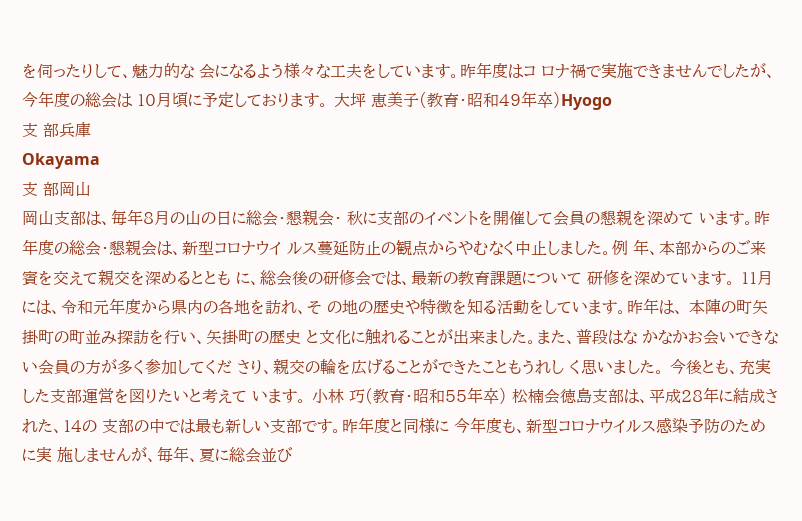を伺ったりして、魅力的な 会になるよう様々な工夫をしています。昨年度はコ ロナ禍で実施できませんでしたが、今年度の総会は 10月頃に予定しております。 大坪 恵美子(教育・昭和49年卒)Hyogo
支 部兵庫
Okayama
支 部岡山
岡山支部は、毎年8月の山の日に総会・懇親会・ 秋に支部のイベントを開催して会員の懇親を深めて います。昨年度の総会・懇親会は、新型コロナウイ ルス蔓延防止の観点からやむなく中止しました。例 年、本部からのご来賓を交えて親交を深めるととも に、総会後の研修会では、最新の教育課題について 研修を深めています。 11月には、令和元年度から県内の各地を訪れ、そ の地の歴史や特徴を知る活動をしています。昨年は、 本陣の町矢掛町の町並み探訪を行い、矢掛町の歴史 と文化に触れることが出来ました。また、普段はな かなかお会いできない会員の方が多く参加してくだ さり、親交の輪を広げることができたこともうれし く思いました。 今後とも、充実した支部運営を図りたいと考えて います。 小林 巧(教育・昭和55年卒) 松楠会徳島支部は、平成28年に結成された、14の 支部の中では最も新しい支部です。昨年度と同様に 今年度も、新型コロナウイルス感染予防のために実 施しませんが、毎年、夏に総会並び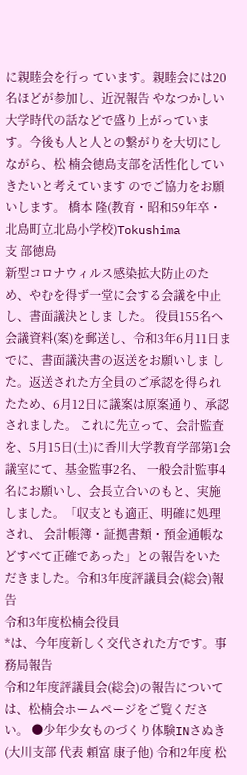に親睦会を行っ ています。親睦会には20名ほどが参加し、近況報告 やなつかしい大学時代の話などで盛り上がっていま す。今後も人と人との繋がりを大切にしながら、松 楠会徳島支部を活性化していきたいと考えています のでご協力をお願いします。 橋本 隆(教育・昭和59年卒・北島町立北島小学校)Tokushima
支 部徳島
新型コロナウィルス感染拡大防止のため、やむを得ず一堂に会する会議を中止し、書面議決としま した。 役員155名へ会議資料(案)を郵送し、令和3年6月11日までに、書面議決書の返送をお願いしま した。返送された方全員のご承認を得られたため、6月12日に議案は原案通り、承認されました。 これに先立って、会計監査を、5月15日(土)に香川大学教育学部第1会議室にて、基金監事2名、 一般会計監事4名にお願いし、会長立合いのもと、実施しました。「収支とも適正、明確に処理され、 会計帳簿・証拠書類・預金通帳などすべて正確であった」との報告をいただきました。令和3年度評議員会(総会)報告
令和3年度松楠会役員
*は、今年度新しく交代された方です。事務局報告
令和2年度評議員会(総会)の報告については、松楠会ホームページをご覧ください。 ●少年少女ものづくり体験INさぬき(大川支部 代表 頼富 康子他) 令和2年度 松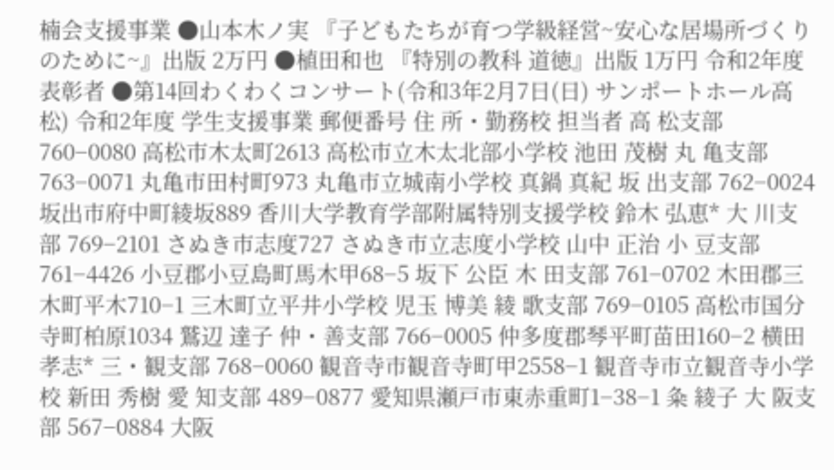楠会支援事業 ●山本木ノ実 『子どもたちが育つ学級経営~安心な居場所づくりのために~』出版 2万円 ●植田和也 『特別の教科 道徳』出版 1万円 令和2年度 表彰者 ●第14回わくわくコンサート(令和3年2月7日(日) サンポートホール高松) 令和2年度 学生支援事業 郵便番号 住 所・勤務校 担当者 高 松支部 760−0080 高松市木太町2613 高松市立木太北部小学校 池田 茂樹 丸 亀支部 763−0071 丸亀市田村町973 丸亀市立城南小学校 真鍋 真紀 坂 出支部 762−0024 坂出市府中町綾坂889 香川大学教育学部附属特別支援学校 鈴木 弘恵* 大 川支部 769−2101 さぬき市志度727 さぬき市立志度小学校 山中 正治 小 豆支部 761−4426 小豆郡小豆島町馬木甲68−5 坂下 公臣 木 田支部 761−0702 木田郡三木町平木710−1 三木町立平井小学校 児玉 博美 綾 歌支部 769−0105 高松市国分寺町柏原1034 鷲辺 達子 仲・善支部 766−0005 仲多度郡琴平町苗田160−2 横田 孝志* 三・観支部 768−0060 観音寺市観音寺町甲2558−1 観音寺市立観音寺小学校 新田 秀樹 愛 知支部 489−0877 愛知県瀬戸市東赤重町1−38−1 粂 綾子 大 阪支部 567−0884 大阪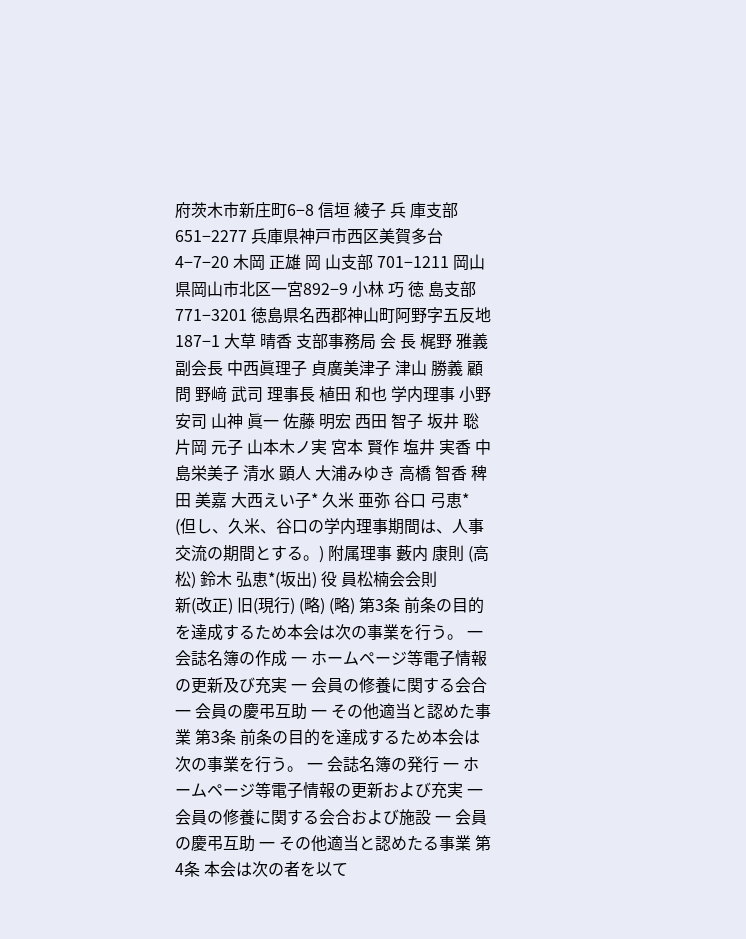府茨木市新庄町6−8 信垣 綾子 兵 庫支部 651−2277 兵庫県神戸市西区美賀多台4−7−20 木岡 正雄 岡 山支部 701−1211 岡山県岡山市北区一宮892−9 小林 巧 徳 島支部 771−3201 徳島県名西郡神山町阿野字五反地187−1 大草 晴香 支部事務局 会 長 梶野 雅義 副会長 中西眞理子 貞廣美津子 津山 勝義 顧 問 野﨑 武司 理事長 植田 和也 学内理事 小野 安司 山神 眞一 佐藤 明宏 西田 智子 坂井 聡 片岡 元子 山本木ノ実 宮本 賢作 塩井 実香 中島栄美子 清水 顕人 大浦みゆき 高橋 智香 稗田 美嘉 大西えい子* 久米 亜弥 谷口 弓恵* (但し、久米、谷口の学内理事期間は、人事交流の期間とする。) 附属理事 藪内 康則 (高松) 鈴木 弘恵*(坂出) 役 員松楠会会則
新(改正) 旧(現行) (略) (略) 第3条 前条の目的を達成するため本会は次の事業を行う。 一 会誌名簿の作成 一 ホームページ等電子情報の更新及び充実 一 会員の修養に関する会合 一 会員の慶弔互助 一 その他適当と認めた事業 第3条 前条の目的を達成するため本会は次の事業を行う。 一 会誌名簿の発行 一 ホームページ等電子情報の更新および充実 一 会員の修養に関する会合および施設 一 会員の慶弔互助 一 その他適当と認めたる事業 第4条 本会は次の者を以て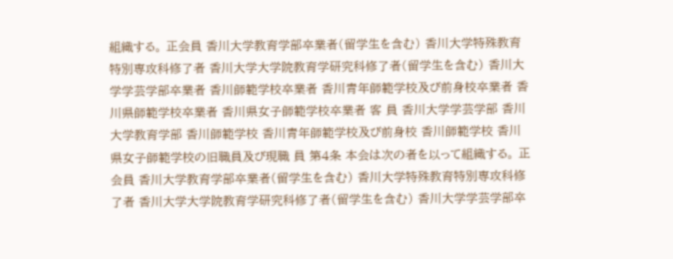組織する。 正会員 香川大学教育学部卒業者(留学生を含む) 香川大学特殊教育特別専攻科修了者 香川大学大学院教育学研究科修了者(留学生を含む) 香川大学学芸学部卒業者 香川師範学校卒業者 香川青年師範学校及び前身校卒業者 香川県師範学校卒業者 香川県女子師範学校卒業者 客 員 香川大学学芸学部 香川大学教育学部 香川師範学校 香川青年師範学校及び前身校 香川師範学校 香川県女子師範学校の旧職員及び現職 員 第4条 本会は次の者を以って組織する。 正会員 香川大学教育学部卒業者(留学生を含む) 香川大学特殊教育特別専攻科修了者 香川大学大学院教育学研究科修了者(留学生を含む) 香川大学学芸学部卒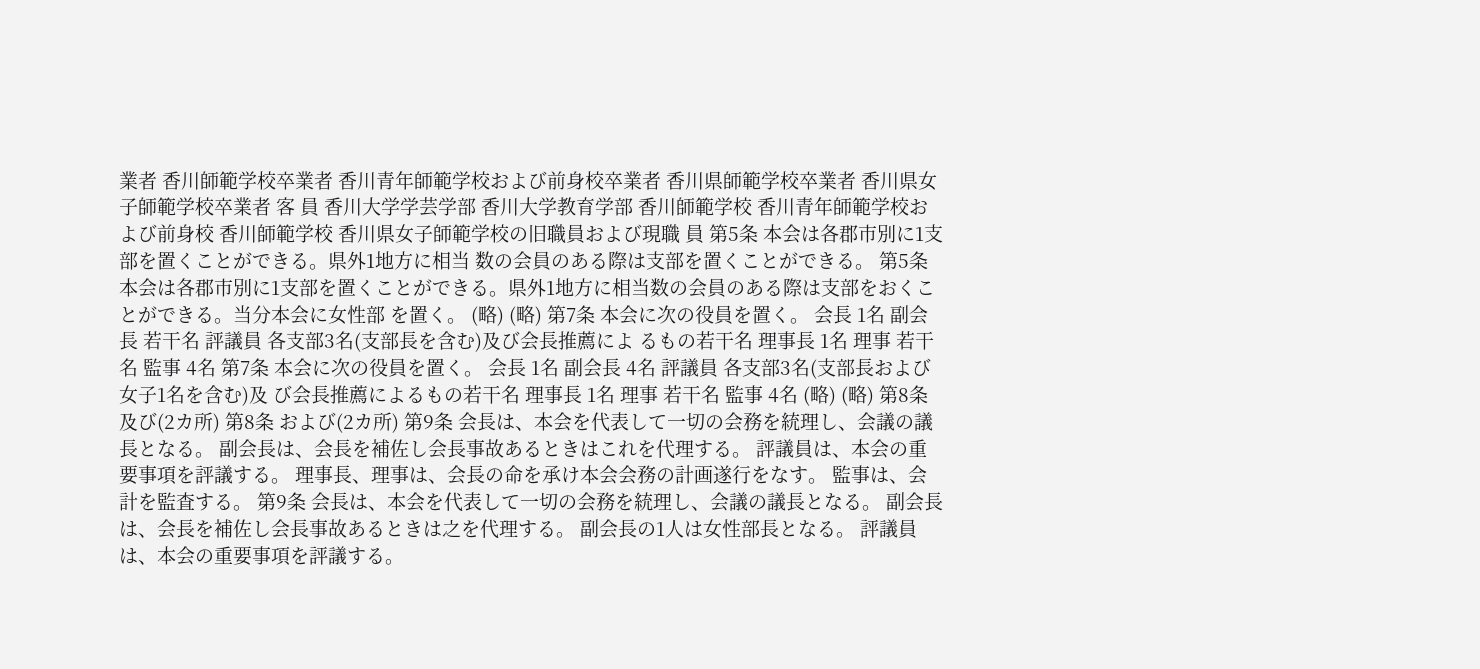業者 香川師範学校卒業者 香川青年師範学校および前身校卒業者 香川県師範学校卒業者 香川県女子師範学校卒業者 客 員 香川大学学芸学部 香川大学教育学部 香川師範学校 香川青年師範学校および前身校 香川師範学校 香川県女子師範学校の旧職員および現職 員 第5条 本会は各郡市別に1支部を置くことができる。県外1地方に相当 数の会員のある際は支部を置くことができる。 第5条 本会は各郡市別に1支部を置くことができる。県外1地方に相当数の会員のある際は支部をおくことができる。当分本会に女性部 を置く。 (略) (略) 第7条 本会に次の役員を置く。 会長 1名 副会長 若干名 評議員 各支部3名(支部長を含む)及び会長推薦によ るもの若干名 理事長 1名 理事 若干名 監事 4名 第7条 本会に次の役員を置く。 会長 1名 副会長 4名 評議員 各支部3名(支部長および女子1名を含む)及 び会長推薦によるもの若干名 理事長 1名 理事 若干名 監事 4名 (略) (略) 第8条 及び(2カ所) 第8条 および(2カ所) 第9条 会長は、本会を代表して一切の会務を統理し、会議の議長となる。 副会長は、会長を補佐し会長事故あるときはこれを代理する。 評議員は、本会の重要事項を評議する。 理事長、理事は、会長の命を承け本会会務の計画遂行をなす。 監事は、会計を監査する。 第9条 会長は、本会を代表して一切の会務を統理し、会議の議長となる。 副会長は、会長を補佐し会長事故あるときは之を代理する。 副会長の1人は女性部長となる。 評議員は、本会の重要事項を評議する。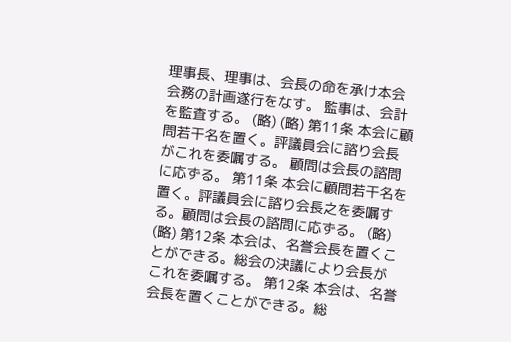理事長、理事は、会長の命を承け本会会務の計画遂行をなす。 監事は、会計を監査する。 (略) (略) 第11条 本会に顧問若干名を置く。評議員会に諮り会長がこれを委嘱する。 顧問は会長の諮問に応ずる。 第11条 本会に顧問若干名を置く。評議員会に諮り会長之を委嘱する。顧問は会長の諮問に応ずる。 (略) (略) 第12条 本会は、名誉会長を置くことができる。総会の決議により会長が これを委嘱する。 第12条 本会は、名誉会長を置くことができる。総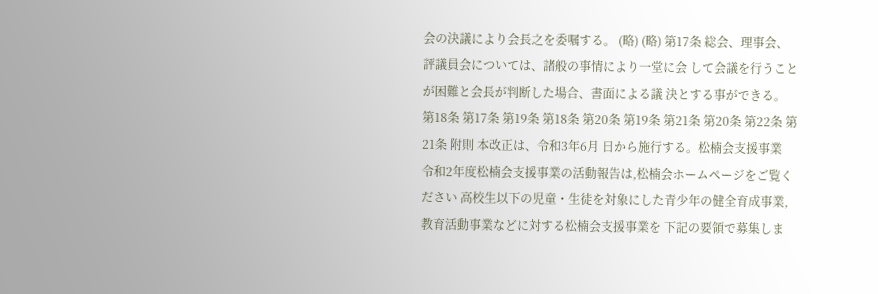会の決議により会長之を委嘱する。 (略) (略) 第17条 総会、理事会、評議員会については、諸般の事情により一堂に会 して会議を行うことが困難と会長が判断した場合、書面による議 決とする事ができる。 第18条 第17条 第19条 第18条 第20条 第19条 第21条 第20条 第22条 第21条 附則 本改正は、令和3年6月 日から施行する。松楠会支援事業
令和2年度松楠会支援事業の活動報告は,松楠会ホームページをご覧ください 高校生以下の児童・生徒を対象にした青少年の健全育成事業,教育活動事業などに対する松楠会支援事業を 下記の要領で募集しま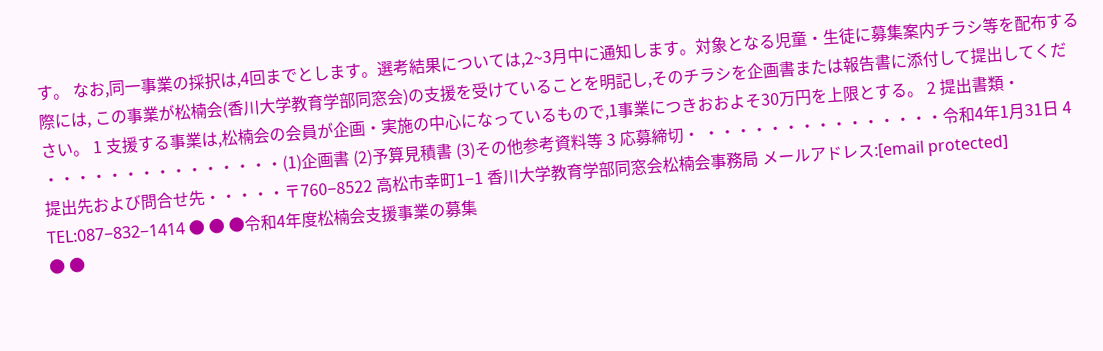す。 なお,同一事業の採択は,4回までとします。選考結果については,2~3月中に通知します。対象となる児童・生徒に募集案内チラシ等を配布する際には, この事業が松楠会(香川大学教育学部同窓会)の支援を受けていることを明記し,そのチラシを企画書または報告書に添付して提出してください。 1 支援する事業は,松楠会の会員が企画・実施の中心になっているもので,1事業につきおおよそ30万円を上限とする。 2 提出書類・ ・・・・・・・・・・・・・・・(1)企画書 (2)予算見積書 (3)その他参考資料等 3 応募締切・ ・・・・・・・・・・・・・・・令和4年1月31日 4 提出先および問合せ先・・・・・〒760−8522 高松市幸町1−1 香川大学教育学部同窓会松楠会事務局 メールアドレス:[email protected] TEL:087−832−1414 ● ● ●令和4年度松楠会支援事業の募集
● ●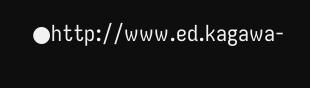●http://www.ed.kagawa-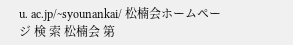u. ac.jp/~syounankai/ 松楠会ホームページ 検 索 松楠会 第